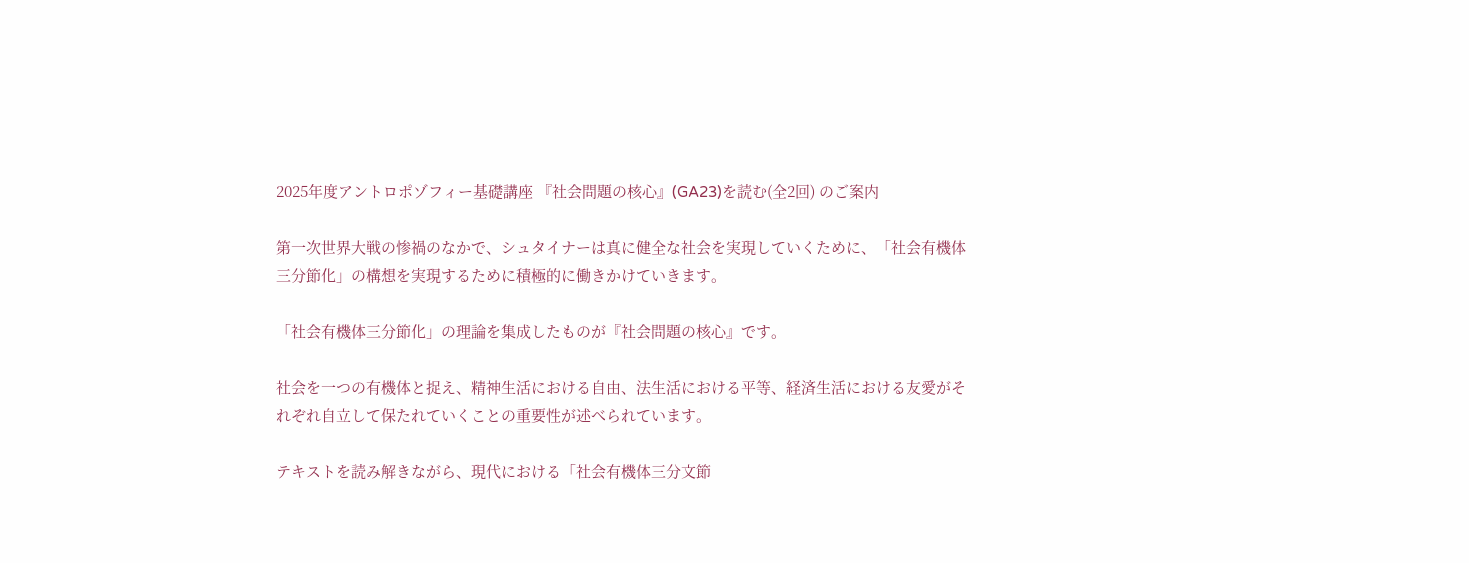2025年度アントロポゾフィー基礎講座 『社会問題の核心』(GA23)を読む(全2回) のご案内

第一次世界大戦の惨禍のなかで、シュタイナーは真に健全な社会を実現していくために、「社会有機体三分節化」の構想を実現するために積極的に働きかけていきます。

「社会有機体三分節化」の理論を集成したものが『社会問題の核心』です。

社会を一つの有機体と捉え、精神生活における自由、法生活における平等、経済生活における友愛がそれぞれ自立して保たれていくことの重要性が述べられています。

テキストを読み解きながら、現代における「社会有機体三分文節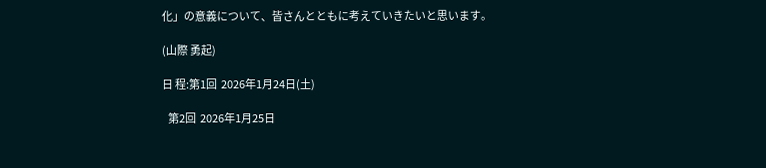化」の意義について、皆さんとともに考えていきたいと思います。

(山際 勇起)

日 程:第1回  2026年1月24日(土)

   第2回  2026年1月25日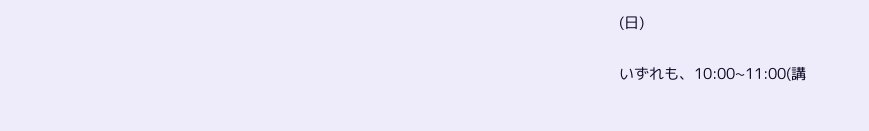(日)

いずれも、10:00~11:00(講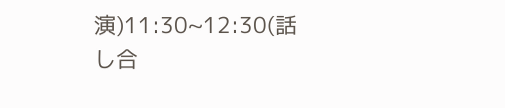演)11:30~12:30(話し合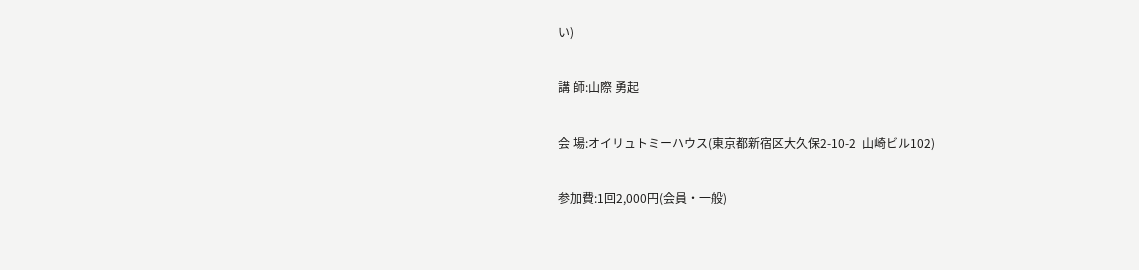い)

講 師:山際 勇起

会 場:オイリュトミーハウス(東京都新宿区大久保2-10-2  山崎ビル102)

参加費:1回2,000円(会員・一般)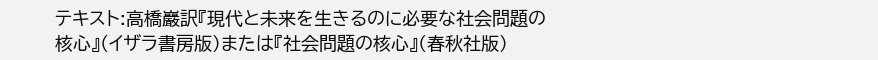テキスト:高橋巖訳『現代と未来を生きるのに必要な社会問題の核心』(イザラ書房版)または『社会問題の核心』(春秋社版)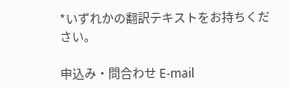*いずれかの翻訳テキストをお持ちください。

申込み・問合わせ E-mail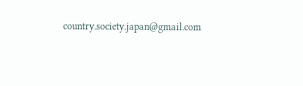country.society.japan@gmail.com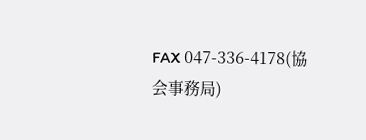FAX 047-336-4178(協会事務局)